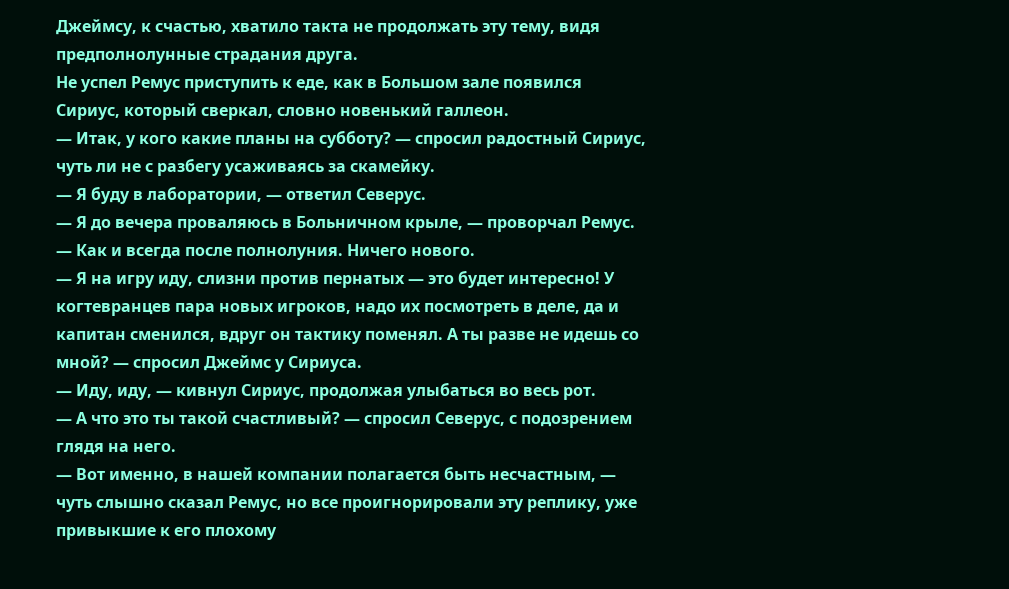Джеймсу, к счастью, хватило такта не продолжать эту тему, видя предполнолунные страдания друга.
Не успел Ремус приступить к еде, как в Большом зале появился Сириус, который сверкал, словно новенький галлеон.
— Итак, у кого какие планы на субботу? — спросил радостный Сириус, чуть ли не с разбегу усаживаясь за скамейку.
— Я буду в лаборатории, — ответил Северус.
— Я до вечера проваляюсь в Больничном крыле, — проворчал Ремус. — Как и всегда после полнолуния. Ничего нового.
— Я на игру иду, слизни против пернатых — это будет интересно! У когтевранцев пара новых игроков, надо их посмотреть в деле, да и капитан сменился, вдруг он тактику поменял. А ты разве не идешь со мной? — спросил Джеймс у Сириуса.
— Иду, иду, — кивнул Сириус, продолжая улыбаться во весь рот.
— А что это ты такой счастливый? — спросил Северус, с подозрением глядя на него.
— Вот именно, в нашей компании полагается быть несчастным, — чуть слышно сказал Ремус, но все проигнорировали эту реплику, уже привыкшие к его плохому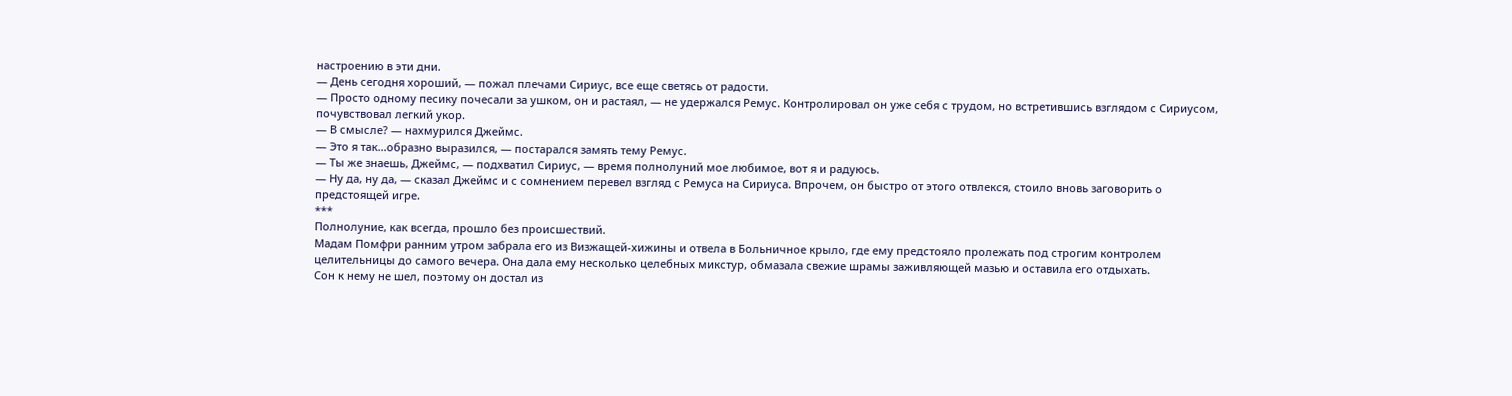настроению в эти дни.
— День сегодня хороший, — пожал плечами Сириус, все еще светясь от радости.
— Просто одному песику почесали за ушком, он и растаял, — не удержался Ремус. Контролировал он уже себя с трудом, но встретившись взглядом с Сириусом, почувствовал легкий укор.
— В смысле? — нахмурился Джеймс.
— Это я так…образно выразился, — постарался замять тему Ремус.
— Ты же знаешь, Джеймс, — подхватил Сириус, — время полнолуний мое любимое, вот я и радуюсь.
— Ну да, ну да, — сказал Джеймс и с сомнением перевел взгляд с Ремуса на Сириуса. Впрочем, он быстро от этого отвлекся, стоило вновь заговорить о предстоящей игре.
***
Полнолуние, как всегда, прошло без происшествий.
Мадам Помфри ранним утром забрала его из Визжащей-хижины и отвела в Больничное крыло, где ему предстояло пролежать под строгим контролем целительницы до самого вечера. Она дала ему несколько целебных микстур, обмазала свежие шрамы заживляющей мазью и оставила его отдыхать.
Сон к нему не шел, поэтому он достал из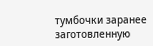тумбочки заранее заготовленную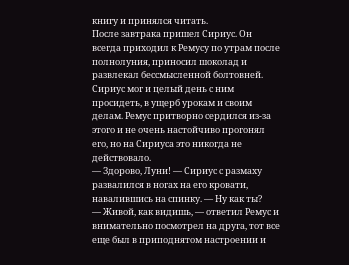книгу и принялся читать.
После завтрака пришел Сириус. Он всегда приходил к Ремусу по утрам после полнолуния, приносил шоколад и развлекал бессмысленной болтовней. Сириус мог и целый день с ним просидеть, в ущерб урокам и своим делам. Ремус притворно сердился из-за этого и не очень настойчиво прогонял его, но на Сириуса это никогда не действовало.
— Здорово, Луни! — Сириус с размаху развалился в ногах на его кровати, навалившись на спинку. — Ну как ты?
— Живой, как видишь, — ответил Ремус и внимательно посмотрел на друга, тот все еще был в приподнятом настроении и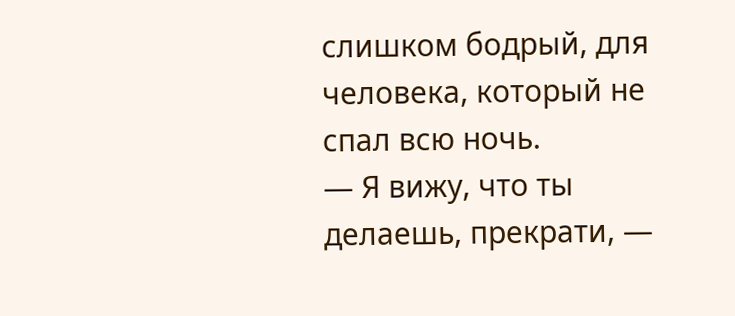слишком бодрый, для человека, который не спал всю ночь.
— Я вижу, что ты делаешь, прекрати, —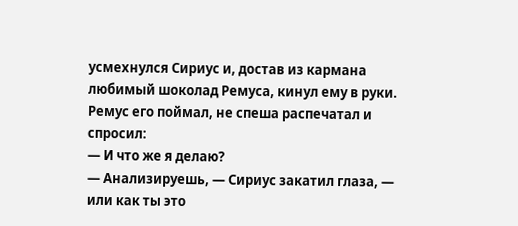усмехнулся Сириус и, достав из кармана любимый шоколад Ремуса, кинул ему в руки.
Ремус его поймал, не спеша распечатал и спросил:
— И что же я делаю?
— Анализируешь, — Сириус закатил глаза, — или как ты это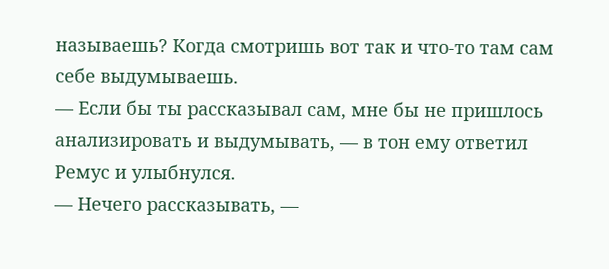называешь? Когда смотришь вот так и что-то там сам себе выдумываешь.
— Если бы ты рассказывал сам, мне бы не пришлось анализировать и выдумывать, — в тон ему ответил Ремус и улыбнулся.
— Нечего рассказывать, —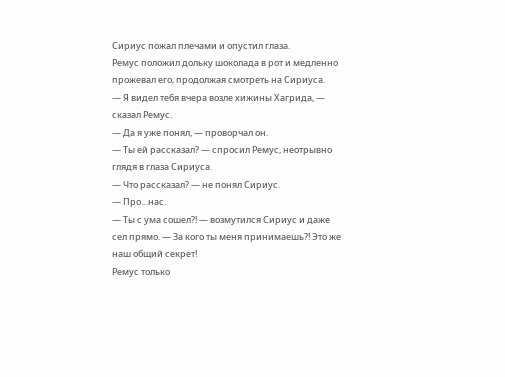Сириус пожал плечами и опустил глаза.
Ремус положил дольку шоколада в рот и медленно прожевал его, продолжая смотреть на Сириуса.
— Я видел тебя вчера возле хижины Хагрида, — сказал Ремус.
— Да я уже понял, — проворчал он.
— Ты ей рассказал? — спросил Ремус, неотрывно глядя в глаза Сириуса.
— Что рассказал? — не понял Сириус.
— Про…нас.
— Ты с ума сошел?! — возмутился Сириус и даже сел прямо. — За кого ты меня принимаешь?! Это же наш общий секрет!
Ремус только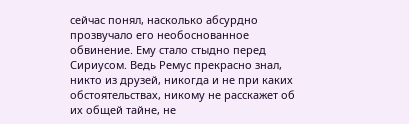сейчас понял, насколько абсурдно прозвучало его необоснованное обвинение. Ему стало стыдно перед Сириусом. Ведь Ремус прекрасно знал, никто из друзей, никогда и не при каких обстоятельствах, никому не расскажет об их общей тайне, не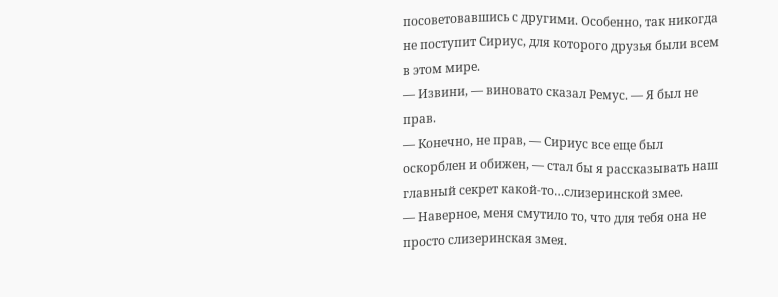посоветовавшись с другими. Особенно, так никогда не поступит Сириус, для которого друзья были всем в этом мире.
— Извини, — виновато сказал Ремус. — Я был не прав.
— Конечно, не прав, — Сириус все еще был оскорблен и обижен, — стал бы я рассказывать наш главный секрет какой-то…слизеринской змее.
— Наверное, меня смутило то, что для тебя она не просто слизеринская змея.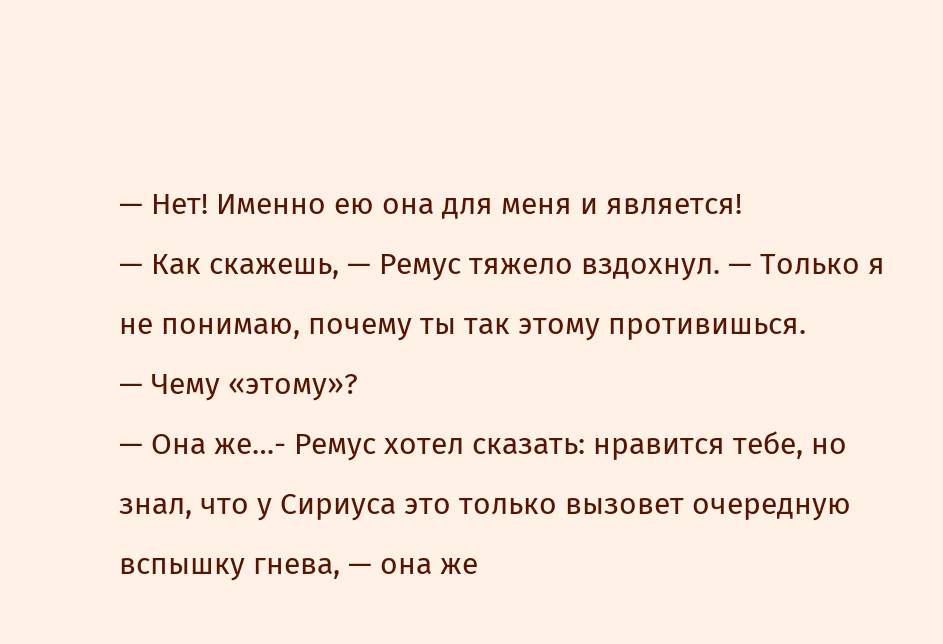— Нет! Именно ею она для меня и является!
— Как скажешь, — Ремус тяжело вздохнул. — Только я не понимаю, почему ты так этому противишься.
— Чему «этому»?
— Она же…- Ремус хотел сказать: нравится тебе, но знал, что у Сириуса это только вызовет очередную вспышку гнева, — она же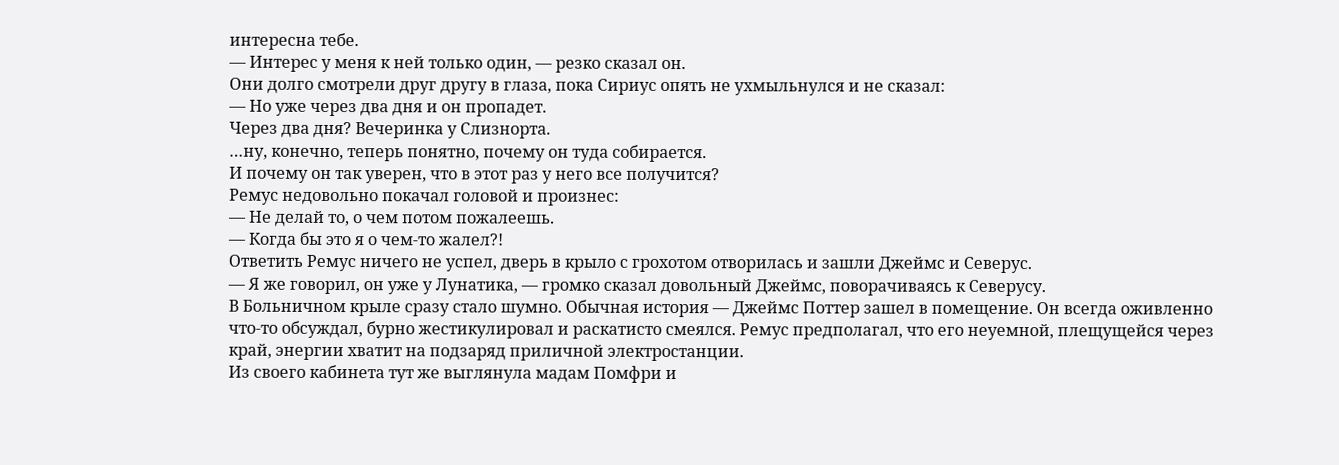интересна тебе.
— Интерес у меня к ней только один, — резко сказал он.
Они долго смотрели друг другу в глаза, пока Сириус опять не ухмыльнулся и не сказал:
— Но уже через два дня и он пропадет.
Через два дня? Вечеринка у Слизнорта.
…ну, конечно, теперь понятно, почему он туда собирается.
И почему он так уверен, что в этот раз у него все получится?
Ремус недовольно покачал головой и произнес:
— Не делай то, о чем потом пожалеешь.
— Когда бы это я о чем-то жалел?!
Ответить Ремус ничего не успел, дверь в крыло с грохотом отворилась и зашли Джеймс и Северус.
— Я же говорил, он уже у Лунатика, — громко сказал довольный Джеймс, поворачиваясь к Северусу.
В Больничном крыле сразу стало шумно. Обычная история — Джеймс Поттер зашел в помещение. Он всегда оживленно что-то обсуждал, бурно жестикулировал и раскатисто смеялся. Ремус предполагал, что его неуемной, плещущейся через край, энергии хватит на подзаряд приличной электростанции.
Из своего кабинета тут же выглянула мадам Помфри и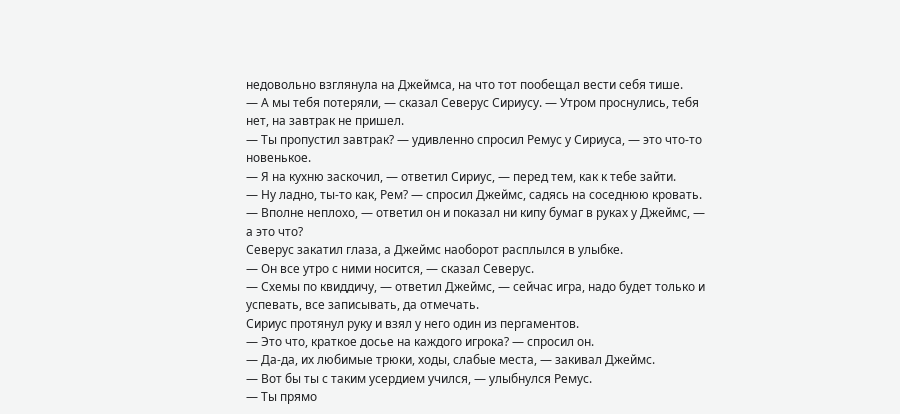недовольно взглянула на Джеймса, на что тот пообещал вести себя тише.
— А мы тебя потеряли, — сказал Северус Сириусу. — Утром проснулись, тебя нет, на завтрак не пришел.
— Ты пропустил завтрак? — удивленно спросил Ремус у Сириуса, — это что-то новенькое.
— Я на кухню заскочил, — ответил Сириус, — перед тем, как к тебе зайти.
— Ну ладно, ты-то как, Рем? — спросил Джеймс, садясь на соседнюю кровать.
— Вполне неплохо, — ответил он и показал ни кипу бумаг в руках у Джеймс, — а это что?
Северус закатил глаза, а Джеймс наоборот расплылся в улыбке.
— Он все утро с ними носится, — сказал Северус.
— Схемы по квиддичу, — ответил Джеймс, — сейчас игра, надо будет только и успевать, все записывать, да отмечать.
Сириус протянул руку и взял у него один из пергаментов.
— Это что, краткое досье на каждого игрока? — спросил он.
— Да-да, их любимые трюки, ходы, слабые места, — закивал Джеймс.
— Вот бы ты с таким усердием учился, — улыбнулся Ремус.
— Ты прямо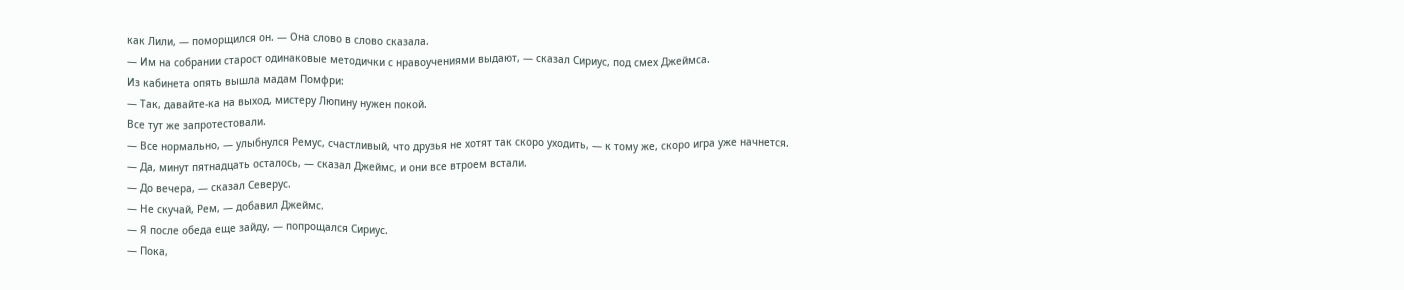как Лили, — поморщился он. — Она слово в слово сказала.
— Им на собрании старост одинаковые методички с нравоучениями выдают, — сказал Сириус, под смех Джеймса.
Из кабинета опять вышла мадам Помфри:
— Так, давайте-ка на выход, мистеру Люпину нужен покой.
Все тут же запротестовали.
— Все нормально, — улыбнулся Ремус, счастливый, что друзья не хотят так скоро уходить, — к тому же, скоро игра уже начнется.
— Да, минут пятнадцать осталось, — сказал Джеймс, и они все втроем встали.
— До вечера, — сказал Северус.
— Не скучай, Рем, — добавил Джеймс.
— Я после обеда еще зайду, — попрощался Сириус.
— Пока,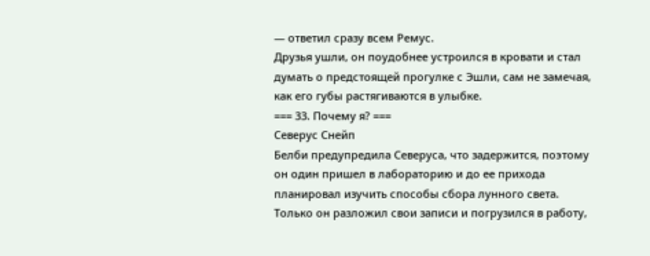— ответил сразу всем Ремус.
Друзья ушли, он поудобнее устроился в кровати и стал думать о предстоящей прогулке с Эшли, сам не замечая, как его губы растягиваются в улыбке.
=== 33. Почему я? ===
Северус Снейп
Белби предупредила Северуса, что задержится, поэтому он один пришел в лабораторию и до ее прихода планировал изучить способы сбора лунного света.
Только он разложил свои записи и погрузился в работу,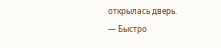открылась дверь.
— Быстро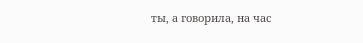ты, а говорила, на час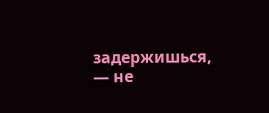задержишься, — не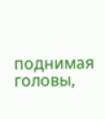поднимая головы,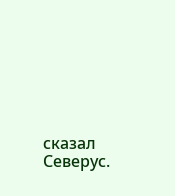сказал Северус.